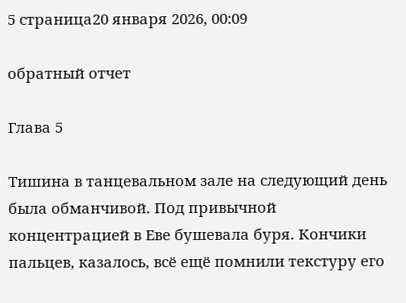5 страница20 января 2026, 00:09

обратный отчет

Глава 5

Тишина в танцевальном зале на следующий день была обманчивой. Под привычной концентрацией в Еве бушевала буря. Кончики пальцев, казалось, всё ещё помнили текстуру его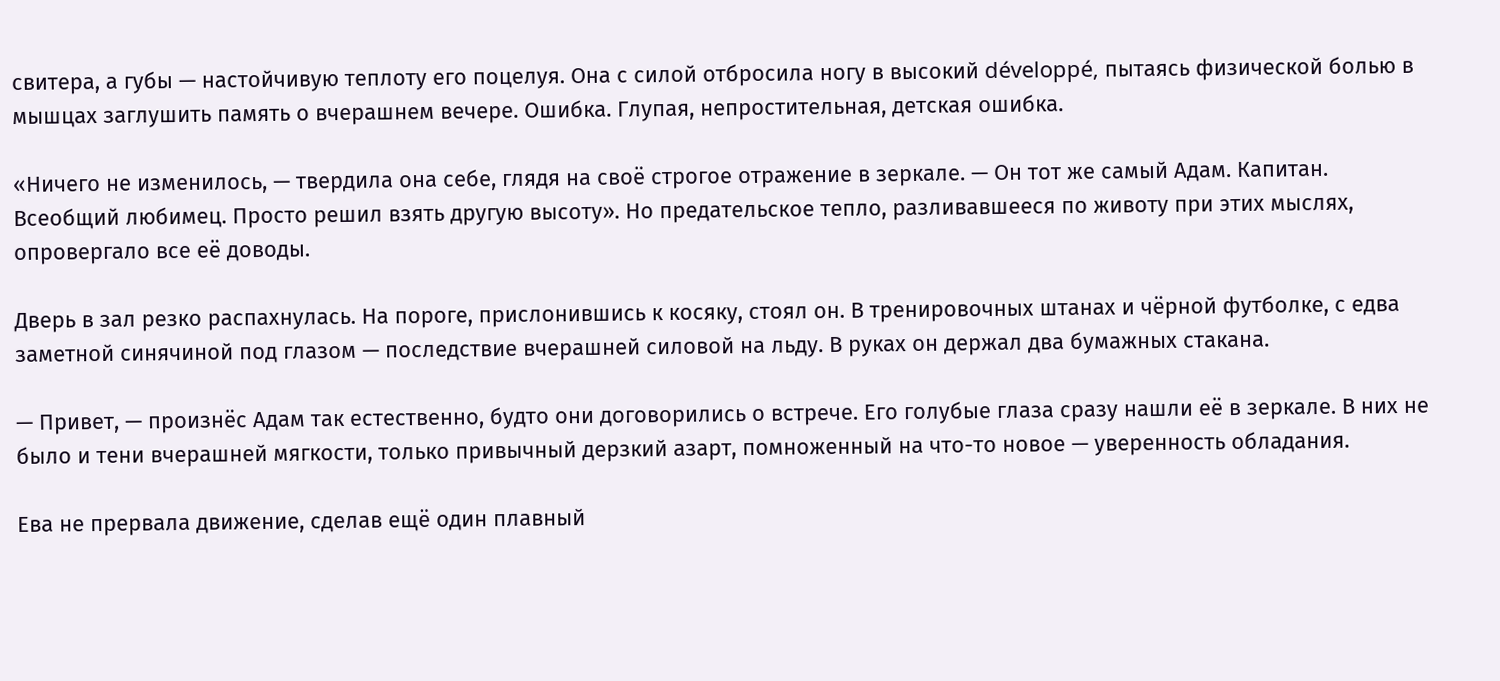свитера, а губы — настойчивую теплоту его поцелуя. Она с силой отбросила ногу в высокий développé, пытаясь физической болью в мышцах заглушить память о вчерашнем вечере. Ошибка. Глупая, непростительная, детская ошибка.

«Ничего не изменилось, — твердила она себе, глядя на своё строгое отражение в зеркале. — Он тот же самый Адам. Капитан. Всеобщий любимец. Просто решил взять другую высоту». Но предательское тепло, разливавшееся по животу при этих мыслях, опровергало все её доводы.

Дверь в зал резко распахнулась. На пороге, прислонившись к косяку, стоял он. В тренировочных штанах и чёрной футболке, с едва заметной синячиной под глазом — последствие вчерашней силовой на льду. В руках он держал два бумажных стакана.

— Привет, — произнёс Адам так естественно, будто они договорились о встрече. Его голубые глаза сразу нашли её в зеркале. В них не было и тени вчерашней мягкости, только привычный дерзкий азарт, помноженный на что-то новое — уверенность обладания.

Ева не прервала движение, сделав ещё один плавный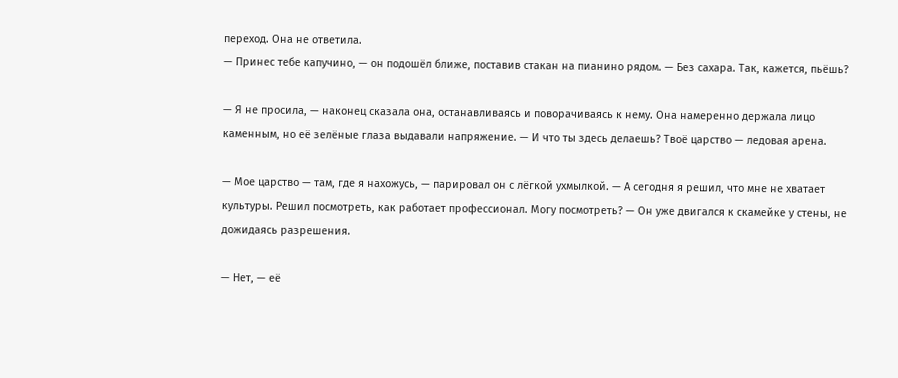переход. Она не ответила.
— Принес тебе капучино, — он подошёл ближе, поставив стакан на пианино рядом. — Без сахара. Так, кажется, пьёшь?

— Я не просила, — наконец сказала она, останавливаясь и поворачиваясь к нему. Она намеренно держала лицо каменным, но её зелёные глаза выдавали напряжение. — И что ты здесь делаешь? Твоё царство — ледовая арена.

— Мое царство — там, где я нахожусь, — парировал он с лёгкой ухмылкой. — А сегодня я решил, что мне не хватает культуры. Решил посмотреть, как работает профессионал. Могу посмотреть? — Он уже двигался к скамейке у стены, не дожидаясь разрешения.

— Нет, — её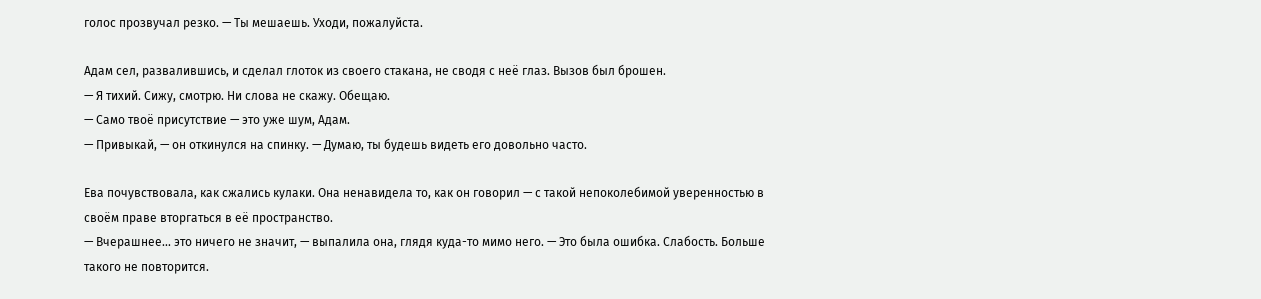голос прозвучал резко. — Ты мешаешь. Уходи, пожалуйста.

Адам сел, развалившись, и сделал глоток из своего стакана, не сводя с неё глаз. Вызов был брошен.
— Я тихий. Сижу, смотрю. Ни слова не скажу. Обещаю.
— Само твоё присутствие — это уже шум, Адам.
— Привыкай, — он откинулся на спинку. — Думаю, ты будешь видеть его довольно часто.

Ева почувствовала, как сжались кулаки. Она ненавидела то, как он говорил — с такой непоколебимой уверенностью в своём праве вторгаться в её пространство.
— Вчерашнее... это ничего не значит, — выпалила она, глядя куда-то мимо него. — Это была ошибка. Слабость. Больше такого не повторится.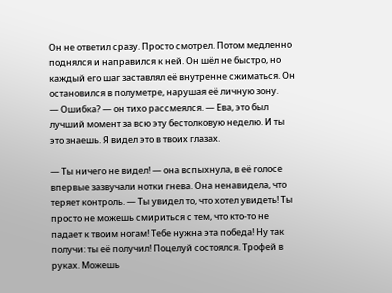Он не ответил сразу. Просто смотрел. Потом медленно поднялся и направился к ней. Он шёл не быстро, но каждый его шаг заставлял её внутренне сжиматься. Он остановился в полуметре, нарушая её личную зону.
— Ошибка? — он тихо рассмеялся. — Ева, это был лучший момент за всю эту бестолковую неделю. И ты это знаешь. Я видел это в твоих глазах.

— Ты ничего не видел! — она вспыхнула, в её голосе впервые зазвучали нотки гнева. Она ненавидела, что теряет контроль. — Ты увидел то, что хотел увидеть! Ты просто не можешь смириться с тем, что кто-то не падает к твоим ногам! Тебе нужна эта победа! Ну так получи: ты её получил! Поцелуй состоялся. Трофей в руках. Можешь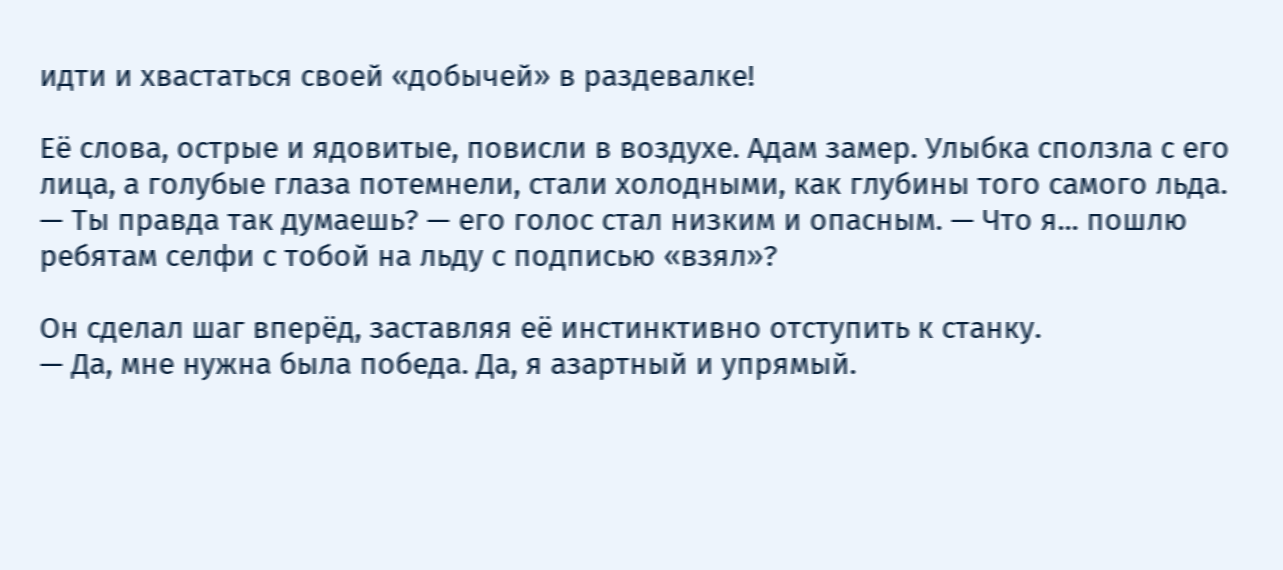идти и хвастаться своей «добычей» в раздевалке!

Её слова, острые и ядовитые, повисли в воздухе. Адам замер. Улыбка сползла с его лица, а голубые глаза потемнели, стали холодными, как глубины того самого льда.
— Ты правда так думаешь? — его голос стал низким и опасным. — Что я... пошлю ребятам селфи с тобой на льду с подписью «взял»?

Он сделал шаг вперёд, заставляя её инстинктивно отступить к станку.
— Да, мне нужна была победа. Да, я азартный и упрямый.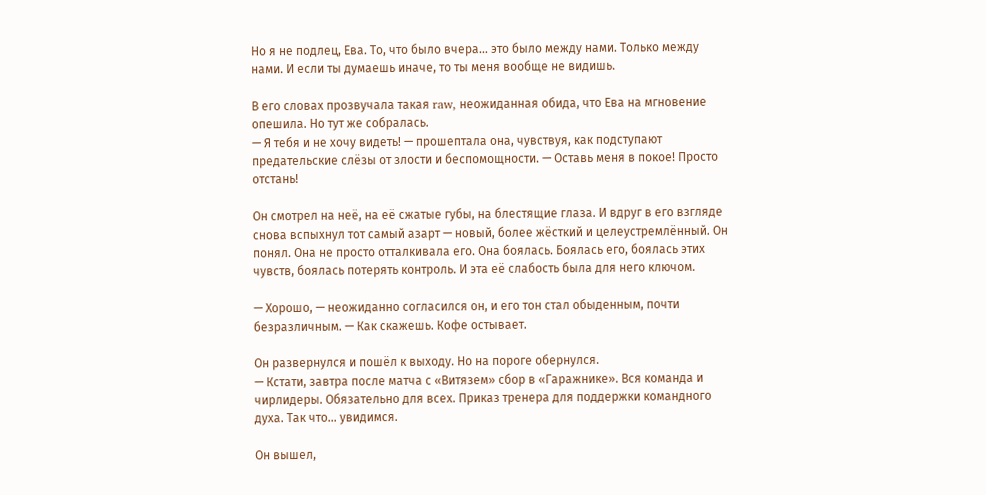Но я не подлец, Ева. То, что было вчера... это было между нами. Только между нами. И если ты думаешь иначе, то ты меня вообще не видишь.

В его словах прозвучала такая raw, неожиданная обида, что Ева на мгновение опешила. Но тут же собралась.
— Я тебя и не хочу видеть! — прошептала она, чувствуя, как подступают предательские слёзы от злости и беспомощности. — Оставь меня в покое! Просто отстань!

Он смотрел на неё, на её сжатые губы, на блестящие глаза. И вдруг в его взгляде снова вспыхнул тот самый азарт — новый, более жёсткий и целеустремлённый. Он понял. Она не просто отталкивала его. Она боялась. Боялась его, боялась этих чувств, боялась потерять контроль. И эта её слабость была для него ключом.

— Хорошо, — неожиданно согласился он, и его тон стал обыденным, почти безразличным. — Как скажешь. Кофе остывает.

Он развернулся и пошёл к выходу. Но на пороге обернулся.
— Кстати, завтра после матча с «Витязем» сбор в «Гаражнике». Вся команда и чирлидеры. Обязательно для всех. Приказ тренера для поддержки командного духа. Так что... увидимся.

Он вышел,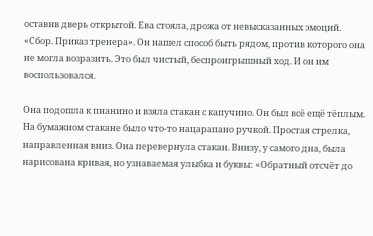оставив дверь открытой. Ева стояла, дрожа от невысказанных эмоций. «Сбор. Приказ тренера». Он нашел способ быть рядом, против которого она не могла возразить. Это был чистый, беспроигрышный ход. И он им воспользовался.

Она подошла к пианино и взяла стакан с капучино. Он был всё ещё тёплым. На бумажном стакане было что-то нацарапано ручкой. Простая стрелка, направленная вниз. Она перевернула стакан. Внизу, у самого дна, была нарисована кривая, но узнаваемая улыбка и буквы: «Обратный отсчёт до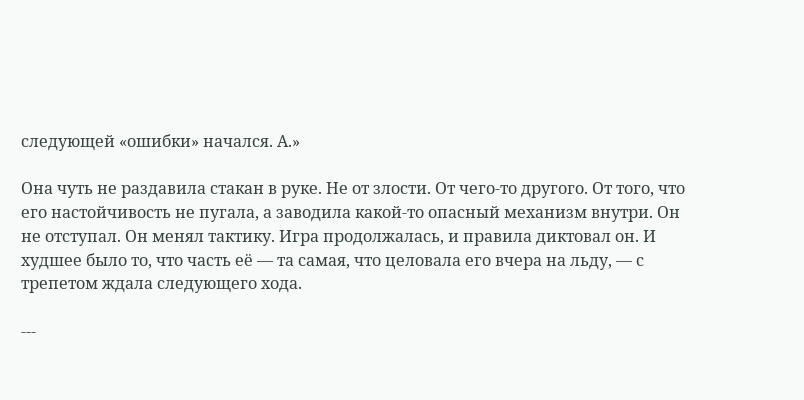следующей «ошибки» начался. А.»

Она чуть не раздавила стакан в руке. Не от злости. От чего-то другого. От того, что его настойчивость не пугала, а заводила какой-то опасный механизм внутри. Он не отступал. Он менял тактику. Игра продолжалась, и правила диктовал он. И худшее было то, что часть её — та самая, что целовала его вчера на льду, — с трепетом ждала следующего хода.

---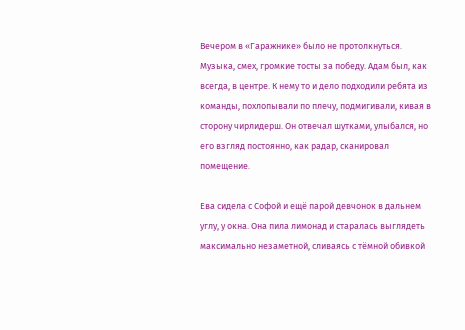Вечером в «Гаражнике» было не протолкнуться. Музыка, смех, громкие тосты за победу. Адам был, как всегда, в центре. К нему то и дело подходили ребята из команды, похлопывали по плечу, подмигивали, кивая в сторону чирлидерш. Он отвечал шутками, улыбался, но его взгляд постоянно, как радар, сканировал помещение.

Ева сидела с Софой и ещё парой девчонок в дальнем углу, у окна. Она пила лимонад и старалась выглядеть максимально незаметной, сливаясь с тёмной обивкой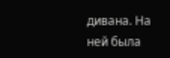дивана. На ней была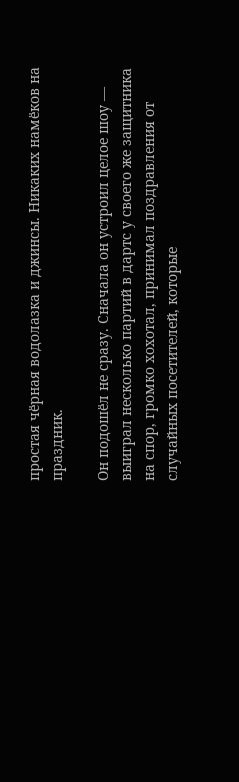простая чёрная водолазка и джинсы. Никаких намёков на праздник.

Он подошёл не сразу. Сначала он устроил целое шоу — выиграл несколько партий в дартс у своего же защитника на спор, громко хохотал, принимал поздравления от случайных посетителей, которые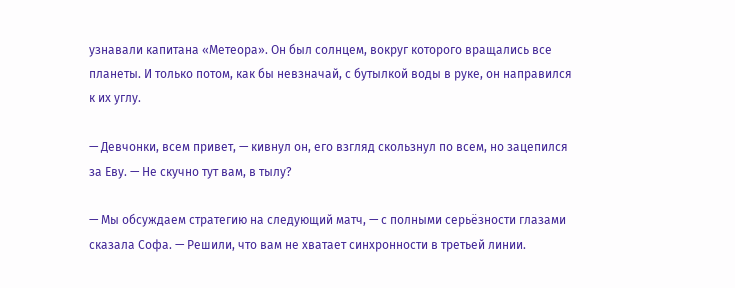узнавали капитана «Метеора». Он был солнцем, вокруг которого вращались все планеты. И только потом, как бы невзначай, с бутылкой воды в руке, он направился к их углу.

— Девчонки, всем привет, — кивнул он, его взгляд скользнул по всем, но зацепился за Еву. — Не скучно тут вам, в тылу?

— Мы обсуждаем стратегию на следующий матч, — с полными серьёзности глазами сказала Софа. — Решили, что вам не хватает синхронности в третьей линии.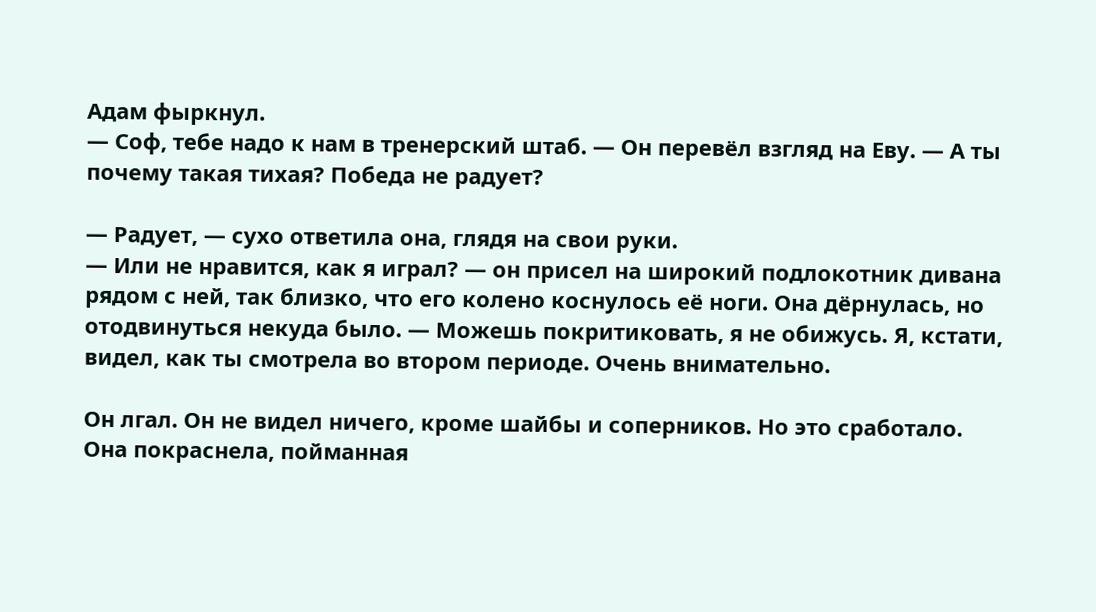Адам фыркнул.
— Соф, тебе надо к нам в тренерский штаб. — Он перевёл взгляд на Еву. — А ты почему такая тихая? Победа не радует?

— Радует, — сухо ответила она, глядя на свои руки.
— Или не нравится, как я играл? — он присел на широкий подлокотник дивана рядом с ней, так близко, что его колено коснулось её ноги. Она дёрнулась, но отодвинуться некуда было. — Можешь покритиковать, я не обижусь. Я, кстати, видел, как ты смотрела во втором периоде. Очень внимательно.

Он лгал. Он не видел ничего, кроме шайбы и соперников. Но это сработало. Она покраснела, пойманная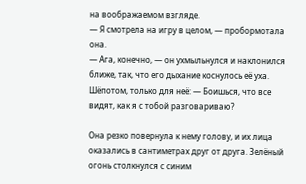на воображаемом взгляде.
— Я смотрела на игру в целом, — пробормотала она.
— Ага, конечно, — он ухмыльнулся и наклонился ближе, так, что его дыхание коснулось её уха. Шёпотом, только для неё: — Боишься, что все видят, как я с тобой разговариваю?

Она резко повернула к нему голову, и их лица оказались в сантиметрах друг от друга. Зелёный огонь столкнулся с синим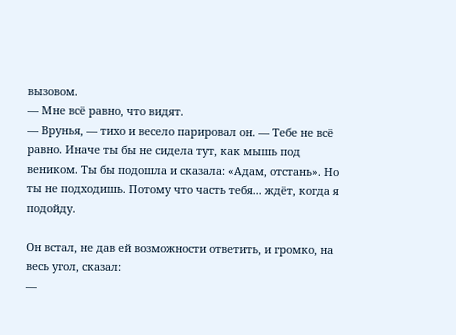вызовом.
— Мне всё равно, что видят.
— Врунья, — тихо и весело парировал он. — Тебе не всё равно. Иначе ты бы не сидела тут, как мышь под веником. Ты бы подошла и сказала: «Адам, отстань». Но ты не подходишь. Потому что часть тебя... ждёт, когда я подойду.

Он встал, не дав ей возможности ответить, и громко, на весь угол, сказал:
—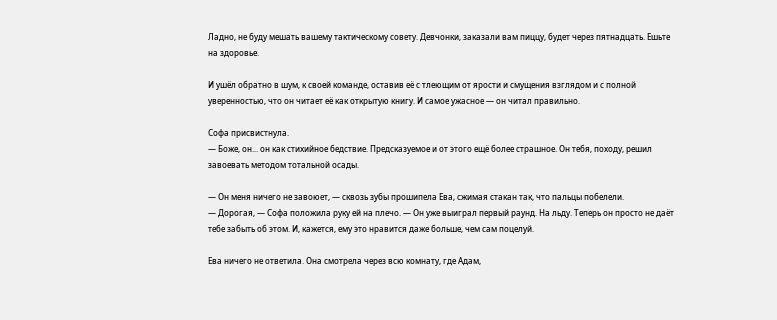Ладно, не буду мешать вашему тактическому совету. Девчонки, заказали вам пиццу, будет через пятнадцать. Ешьте на здоровье.

И ушёл обратно в шум, к своей команде, оставив её с тлеющим от ярости и смущения взглядом и с полной уверенностью, что он читает её как открытую книгу. И самое ужасное — он читал правильно.

Софа присвистнула.
— Боже, он... он как стихийное бедствие. Предсказуемое и от этого ещё более страшное. Он тебя, походу, решил завоевать методом тотальной осады.

— Он меня ничего не завоюет, — сквозь зубы прошипела Ева, сжимая стакан так, что пальцы побелели.
— Дорогая, — Софа положила руку ей на плечо. — Он уже выиграл первый раунд. На льду. Теперь он просто не даёт тебе забыть об этом. И, кажется, ему это нравится даже больше, чем сам поцелуй.

Ева ничего не ответила. Она смотрела через всю комнату, где Адам,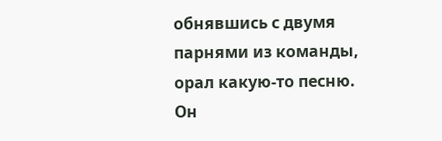обнявшись с двумя парнями из команды, орал какую-то песню. Он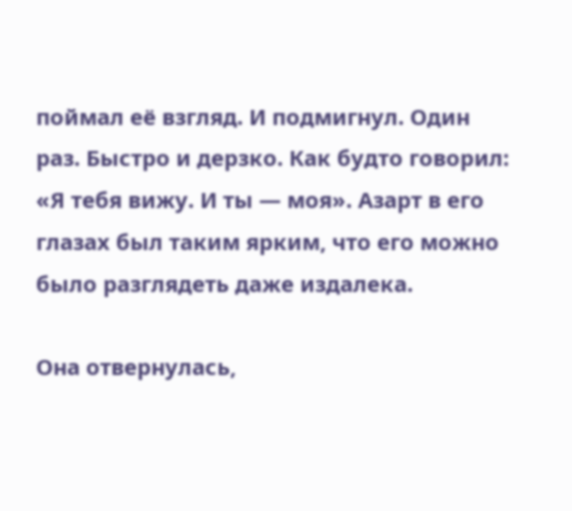поймал её взгляд. И подмигнул. Один раз. Быстро и дерзко. Как будто говорил: «Я тебя вижу. И ты — моя». Азарт в его глазах был таким ярким, что его можно было разглядеть даже издалека.

Она отвернулась,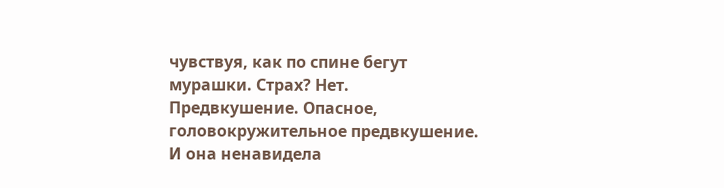чувствуя, как по спине бегут мурашки. Страх? Нет. Предвкушение. Опасное, головокружительное предвкушение. И она ненавидела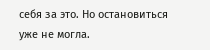себя за это. Но остановиться уже не могла.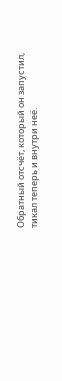Обратный отсчёт, который он запустил, тикал теперь и внутри неё.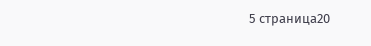5 страница20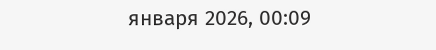января 2026, 00:09